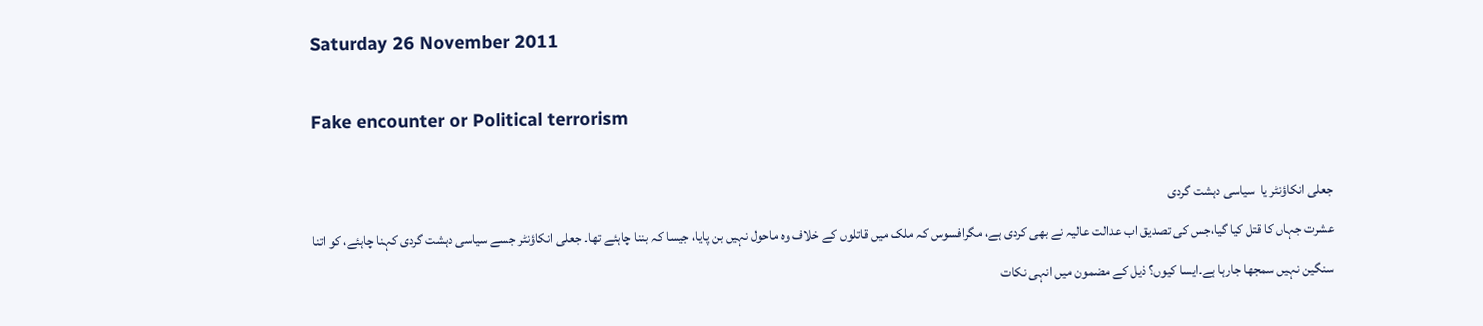Saturday 26 November 2011

Fake encounter or Political terrorism

جعلی انکاؤنٹر یا  سیاسی دہشت گردی
عشرت جہاں کا قتل کیا گیا،جس کی تصدیق اب عدالت عالیہ نے بھی کردی ہے، مگرافسوس کہ ملک میں قاتلوں کے خلاف وہ ماحول نہیں بن پایا، جیسا کہ بننا چاہئے تھا۔ جعلی انکاؤنٹر جسے سیاسی دہشت گردی کہنا چاہئے، کو اتنا
سنگین نہیں سمجھا جارہا ہے۔ایسا کیوں؟ ذیل کے مضمون میں انہی نکات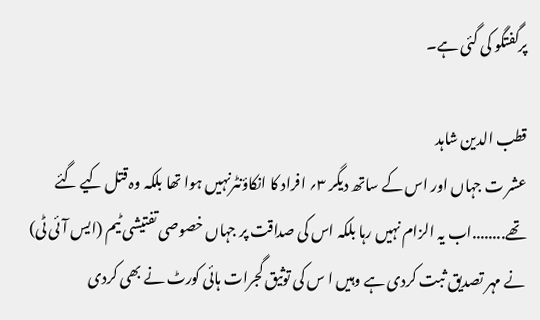پرگفتگو کی گئی ہے۔

قطب الدین شاہد
عشر ت جہاں اور اس کے ساتھ دیگر ۳؍ افراد کا انکاؤنٹرنہیں ہوا تھا بلکہ وہ قتل کیے گئے تھے........اب یہ الزام نہیں رہا بلکہ اس کی صداقت پر جہاں خصوصی تفتیشی ٹیم (ایس آئی ٹی) نے مہر تصدیق ثبت کردی ہے وہیں ا س کی توثیق گجرات ہائی کورٹ نے بھی کردی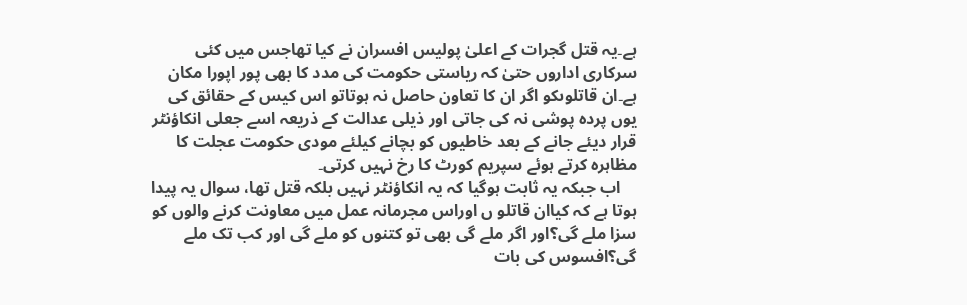ہے۔یہ قتل گجرات کے اعلیٰ پولیس افسران نے کیا تھاجس میں کئی سرکاری اداروں حتیٰ کہ ریاستی حکومت کی مدد کا بھی پور اپورا مکان ہے۔ان قاتلوںکو اگر ان کا تعاون حاصل نہ ہوتاتو اس کیس کے حقائق کی یوں پردہ پوشی نہ کی جاتی اور ذیلی عدالت کے ذریعہ اسے جعلی انکاؤنٹر قرار دیئے جانے کے بعد خاطیوں کو بچانے کیلئے مودی حکومت عجلت کا مظاہرہ کرتے ہوئے سپریم کورٹ کا رخ نہیں کرتی۔
    اب جبکہ یہ ثابت ہوگیا کہ یہ انکاؤنٹر نہیں بلکہ قتل تھا، سوال یہ پیدا ہوتا ہے کہ کیاان قاتلو ں اوراس مجرمانہ عمل میں معاونت کرنے والوں کو سزا ملے گی؟اور اگر ملے گی بھی تو کتنوں کو ملے گی اور کب تک ملے گی؟افسوس کی بات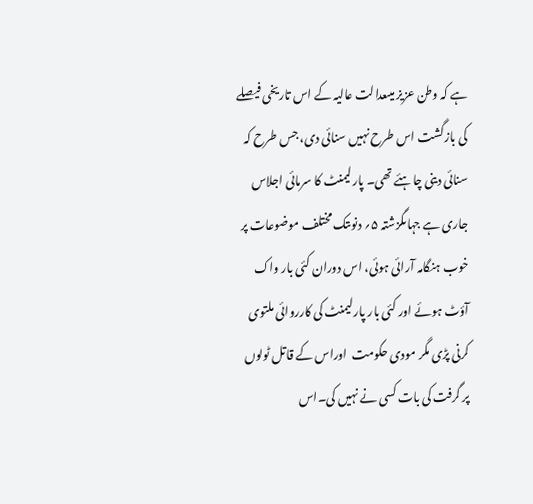ہے کہ وطن عزیز میںعدالت عالیہ کے اس تاریخی فیصلے کی بازگشت اس طرح نہیں سنائی دی، جس طرح کہ سنائی دینی چاہئے تھی۔ پارلیمنٹ کا سرمائی اجلاس جاری ہے جہاںگزشتہ ۵؍ دنوںتک مختلف موضوعات پر خوب ہنگامہ آرائی ہوئی، اس دوران کئی بار واک آؤٹ ہوئے اور کئی بار پارلیمنٹ کی کارروائی ملتوی کرنی پڑی مگر مودی حکومت  اوراس کے قاتل ٹولوں پر گرفت کی بات کسی نے نہیں کی۔اس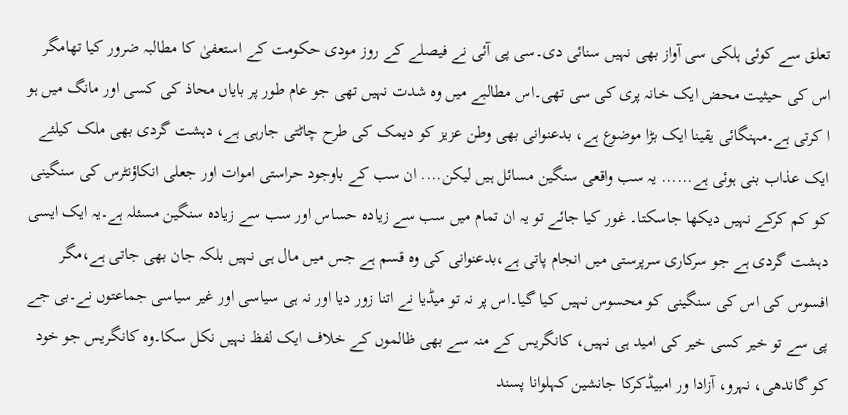تعلق سے کوئی ہلکی سی آواز بھی نہیں سنائی دی۔سی پی آئی نے فیصلے کے روز مودی حکومت کے استعفیٰ کا مطالبہ ضرور کیا تھامگر اس کی حیثیت محض ایک خانہ پری کی سی تھی۔اس مطالبے میں وہ شدت نہیں تھی جو عام طور پر بایاں محاذ کی کسی اور مانگ میں ہو ا کرتی ہے۔مہنگائی یقینا ایک بڑا موضوع ہے، بدعنوانی بھی وطن عزیز کو دیمک کی طرح چاٹتی جارہی ہے، دہشت گردی بھی ملک کیلئے ایک عذاب بنی ہوئی ہے...... یہ سب واقعی سنگین مسائل ہیں لیکن.... ان سب کے باوجود حراستی اموات اور جعلی انکاؤنٹرس کی سنگینی کو کم کرکے نہیں دیکھا جاسکتا۔ غور کیا جائے تو یہ ان تمام میں سب سے زیادہ حساس اور سب سے زیادہ سنگین مسئلہ ہے۔یہ ایک ایسی دہشت گردی ہے جو سرکاری سرپرستی میں انجام پاتی ہے،بدعنوانی کی وہ قسم ہے جس میں مال ہی نہیں بلکہ جان بھی جاتی ہے،مگر افسوس کی اس کی سنگینی کو محسوس نہیں کیا گیا۔اس پر نہ تو میڈیا نے اتنا زور دیا اور نہ ہی سیاسی اور غیر سیاسی جماعتوں نے۔بی جے پی سے تو خیر کسی خیر کی امید ہی نہیں، کانگریس کے منہ سے بھی ظالموں کے خلاف ایک لفظ نہیں نکل سکا۔وہ کانگریس جو خود کو گاندھی، نہرو، آزادا ور امبیڈکرکا جانشین کہلوانا پسند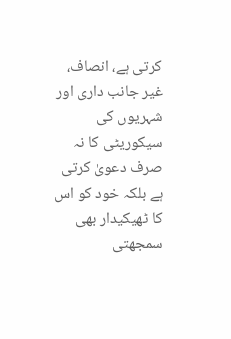کرتی ہے، انصاف، غیر جانب داری اور شہریوں کی سیکوریٹی کا نہ صرف دعویٰ کرتی ہے بلکہ خود کو اس کا ٹھیکیدار بھی سمجھتی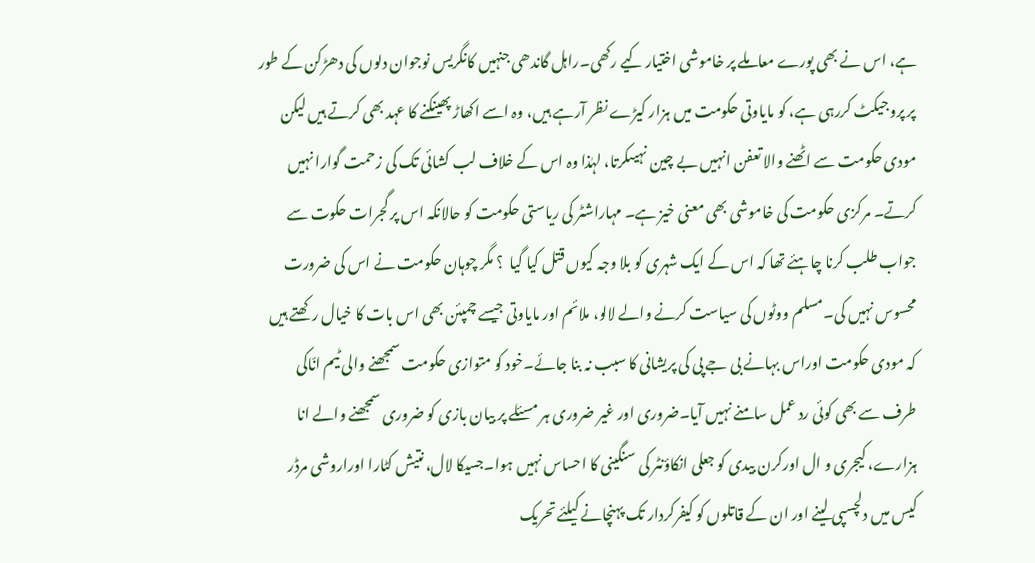ہے، اس نے بھی پورے معاملے پر خاموشی اختیار کیے رکھی۔راہل گاندھی جنہیں کانگریس نوجوان دلوں کی دھڑکن کے طور پر پروجیکٹ کررہی ہے، کو مایاوتی حکومت میں ہزار کیڑے نظر آرہے ہیں، وہ اسے اکھاڑ پھینکنے کا عہد بھی کرتے ہیں لیکن مودی حکومت سے اٹھنے والا تعفن انہیں بے چین نہیںکرتا، لہٰذا وہ اس کے خلاف لب کشائی تک کی زحمت گوارا نہیں کرتے۔ مرکزی حکومت کی خاموشی بھی معنی خیز ہے۔ مہاراشٹر کی ریاستی حکومت کو حالانکہ اس پر گجرات حکوت سے جواب طلب کرنا چاہئے تھا کہ اس کے ایک شہری کو بلا وجہ کیوں قتل کیا گیا  ؟ مگر چوہان حکومت نے اس کی ضرورت محسوس نہیں کی۔مسلم ووٹوں کی سیاست کرنے والے لالو، ملائم اور مایاوتی جیسے چمپئن بھی اس بات کا خیال رکھتے ہیں کہ مودی حکومت اوراس بہانے بی جے پی کی پریشانی کا سبب نہ بنا جائے۔خود کو متوازی حکومت سمجھنے والی ٹیم انّاکی طرف سے بھی کوئی رد عمل سامنے نہیں آیا۔ضروری اور غیر ضروری ہر مسئلے پر بیان بازی کو ضروری سمجھنے والے انا ہزارے، کیجری و ال اورکرن بیدی کو جعلی انکاؤنٹر کی سنگینی کا احساس نہیں ہوا۔جسیکا لال، نتیش کٹارا اوراروشی مرڈر کیس میں دلچسپی لینے اور ان کے قاتلوں کو کیفرکردار تک پہنچانے کیلئے تحریک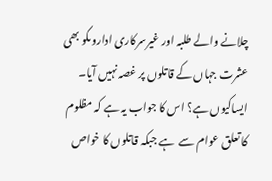چلانے والے طلبہ اور غیرسرکاری اداروںکو بھی عشرت جہاں کے قاتلوں پر غصہ نہیں آیا۔ ایساکیوں ہے؟ اس کا جواب یہ ہے کہ مظلوم کا تعلق عوام سے  ہے جبکہ قاتلوں کا خواص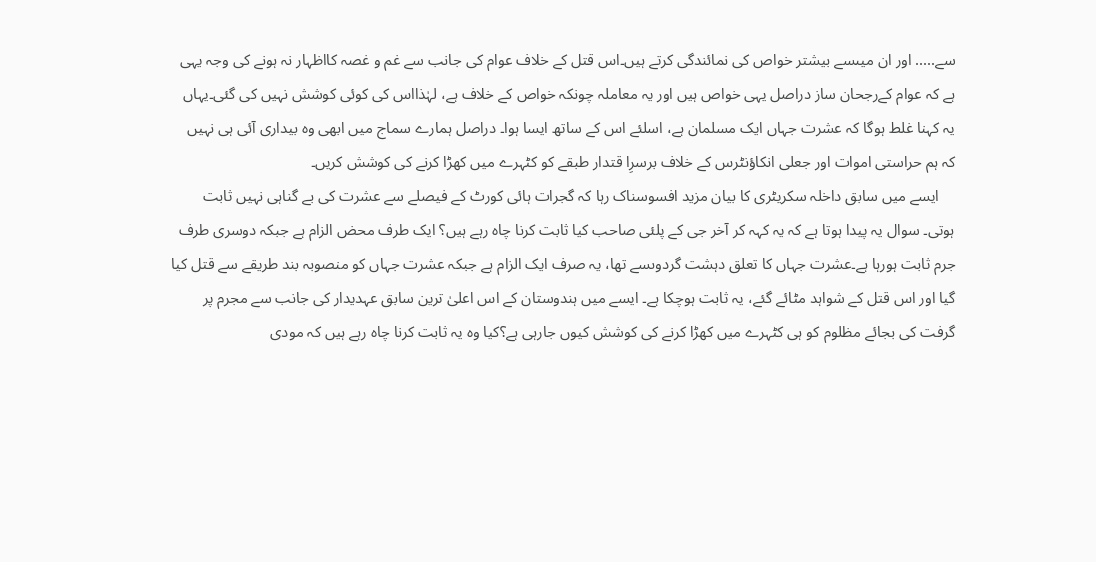سے..... اور ان میںسے بیشتر خواص کی نمائندگی کرتے ہیں۔اس قتل کے خلاف عوام کی جانب سے غم و غصہ کااظہار نہ ہونے کی وجہ یہی ہے کہ عوام کےرجحان ساز دراصل یہی خواص ہیں اور یہ معاملہ چونکہ خواص کے خلاف ہے، لہٰذااس کی کوئی کوشش نہیں کی گئی۔یہاں یہ کہنا غلط ہوگا کہ عشرت جہاں ایک مسلمان ہے، اسلئے اس کے ساتھ ایسا ہوا۔ دراصل ہمارے سماج میں ابھی وہ بیداری آئی ہی نہیں کہ ہم حراستی اموات اور جعلی انکاؤنٹرس کے خلاف برسرِا قتدار طبقے کو کٹہرے میں کھڑا کرنے کی کوشش کریں۔
    ایسے میں سابق داخلہ سکریٹری کا بیان مزید افسوسناک رہا کہ گجرات ہائی کورٹ کے فیصلے سے عشرت کی بے گناہی نہیں ثابت ہوتی۔ سوال یہ پیدا ہوتا ہے کہ یہ کہہ کر آخر جی کے پلئی صاحب کیا ثابت کرنا چاہ رہے ہیں؟ ایک طرف محض الزام ہے جبکہ دوسری طرف جرم ثابت ہورہا ہے۔عشرت جہاں کا تعلق دہشت گردوںسے تھا، یہ صرف ایک الزام ہے جبکہ عشرت جہاں کو منصوبہ بند طریقے سے قتل کیا گیا اور اس قتل کے شواہد مٹائے گئے، یہ ثابت ہوچکا ہے۔ ایسے میں ہندوستان کے اس اعلیٰ ترین سابق عہدیدار کی جانب سے مجرم پر گرفت کی بجائے مظلوم کو ہی کٹہرے میں کھڑا کرنے کی کوشش کیوں جارہی ہے؟کیا وہ یہ ثابت کرنا چاہ رہے ہیں کہ مودی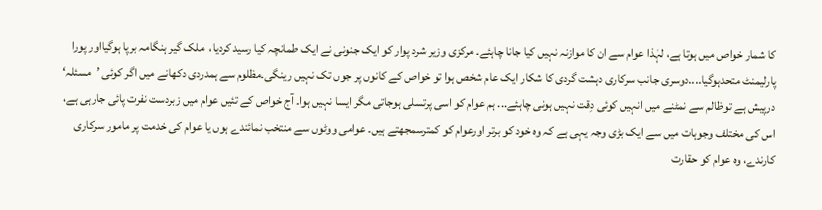کا شمار خواص میں ہوتا ہے، لہٰذا عوام سے ان کا موازنہ نہیں کیا جانا چاہئے۔ مرکزی وزیر شرد پوار کو ایک جنونی نے ایک طمانچہ کیا رسید کردیا،  ملک گیر ہنگامہ برپا ہوگیااور پورا پارلیمنٹ متحدہوگیا....دوسری جانب سرکاری دہشت گردی کا شکار ایک عام شخص ہوا تو خواص کے کانوں پر جوں تک نہیں رینگی۔مظلوم سے ہمدردی دکھانے میں اگر کوئی ’مسئلہ‘ درپیش ہے توظالم سے نمٹنے میں انہیں کوئی دِقت نہیں ہونی چاہئے... ہم عوام کو اسی پرتسلی ہوجاتی مگر ایسا نہیں ہوا۔ آج خواص کے تئیں عوام میں زبردست نفرت پائی جارہی ہے، اس کی مختلف وجوہات میں سے ایک بڑی وجہ یہی ہے کہ وہ خود کو برتر اورعوام کو کمترسمجھتے ہیں۔ عوامی ووٹوں سے منتخب نمائندے ہوں یا عوام کی خدمت پر مامور سرکاری کارندے، وہ عوام کو حقارت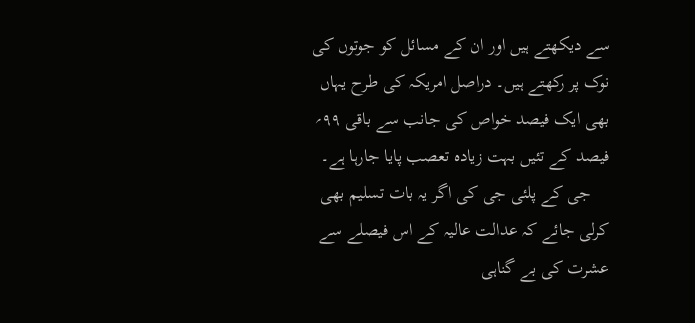سے دیکھتے ہیں اور ان کے مسائل کو جوتوں کی نوک پر رکھتے ہیں۔ دراصل امریکہ کی طرح یہاں بھی ایک فیصد خواص کی جانب سے باقی ۹۹؍ فیصد کے تئیں بہت زیادہ تعصب پایا جارہا ہے۔
    جی کے پلئی جی کی اگر یہ بات تسلیم بھی کرلی جائے کہ عدالت عالیہ کے اس فیصلے سے عشرت کی بے گناہی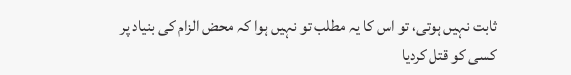ثابت نہیں ہوتی، تو اس کا یہ مطلب تو نہیں ہوا کہ محض الزام کی بنیاد پر کسی کو قتل کردیا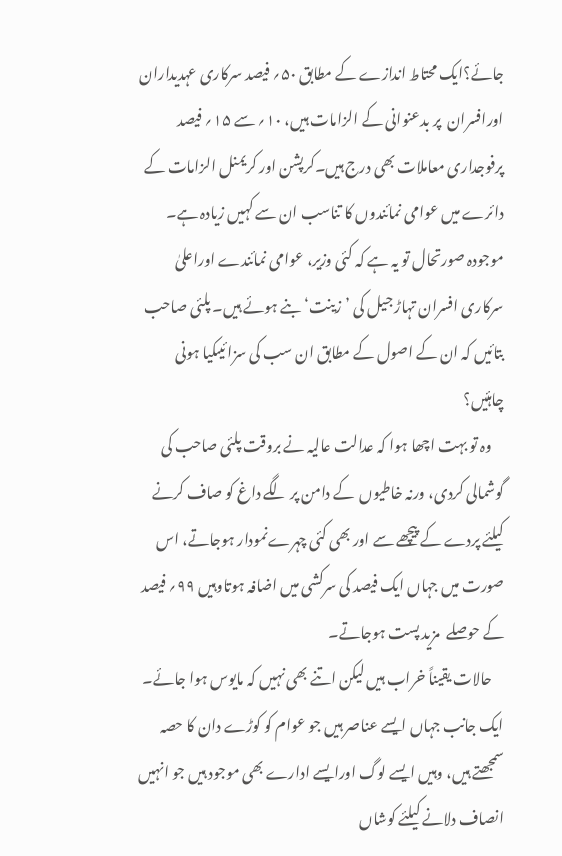جائے؟ایک محتاط اندازے کے مطابق ۵۰؍ فیصد سرکاری عہدیداران اورافسران  پر بدعنوانی کے الزامات ہیں، ۱۰؍ سے ۱۵؍ فیصد پرفوجداری معاملات بھی درج ہیں۔کرپشن اور کریمنل الزامات کے دائرے میں عوامی نمائندوں کا تناسب ان سے کہیں زیادہ ہے۔ موجودہ صورتحال تو یہ ہے کہ کئی وزیر، عوامی نمائندے اوراعلیٰ سرکاری افسران تہاڑ جیل کی ’زینت‘ بنے ہوئے ہیں۔ پلئی صاحب بتائیں کہ ان کے اصول کے مطابق ان سب کی سزا ئیںکیا ہونی چاہئیں؟
    وہ تو بہت اچھا ہوا کہ عدالت عالیہ نے بروقت پلئی صاحب کی گوشمالی کردی، ورنہ خاطیوں  کے دامن پر لگے داغ کو صاف کرنے کیلئے پردے کے پیچھے سے اور بھی کئی چہرےنمودار ہوجاتے، اس صورت میں جہاں ایک فیصد کی سرکشی میں اضافہ ہوتاوہیں ۹۹؍ فیصد کے حوصلے  مزید پست ہوجاتے۔
    حالات یقیناً خراب ہیں لیکن اتنے بھی نہیں کہ مایوس ہوا جائے۔  ایک جانب جہاں ایسے عناصر ہیں جو عوام کو کوڑے دان کا حصہ سمجھتے ہیں، وہیں ایسے لوگ اورایسے ادارے بھی موجود ہیں جو انہیں انصاف دلانے کیلئے کوشاں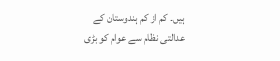ہیں۔ کم از کم ہندوستان کے عدالتی نظام سے عوام کو بڑی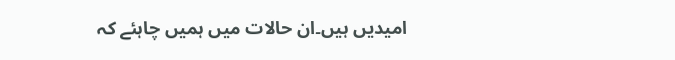امیدیں ہیں۔ان حالات میں ہمیں چاہئے کہ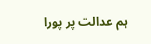ہم عدالت پر پورا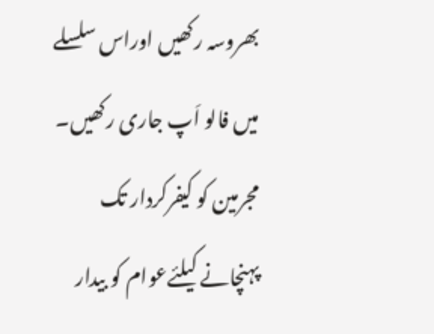بھروسہ رکھیں اوراس سلسلے میں فالو اَپ جاری رکھیں۔ مجرمین کو کیفرکردار تک پہنچانے کیلئےعوام کو بیدار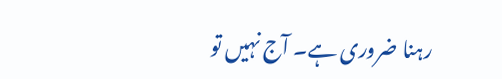رہنا ضروری ہے۔ آج نہیں تو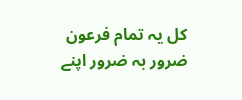کل یہ تمام فرعون ضرور بہ ضرور اپنے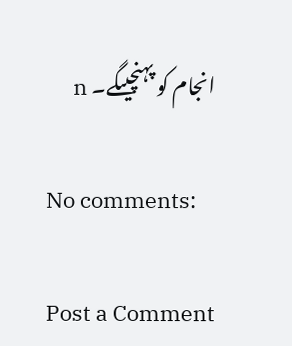انجام کو پہنچیںگے۔ n

No comments:

Post a Comment